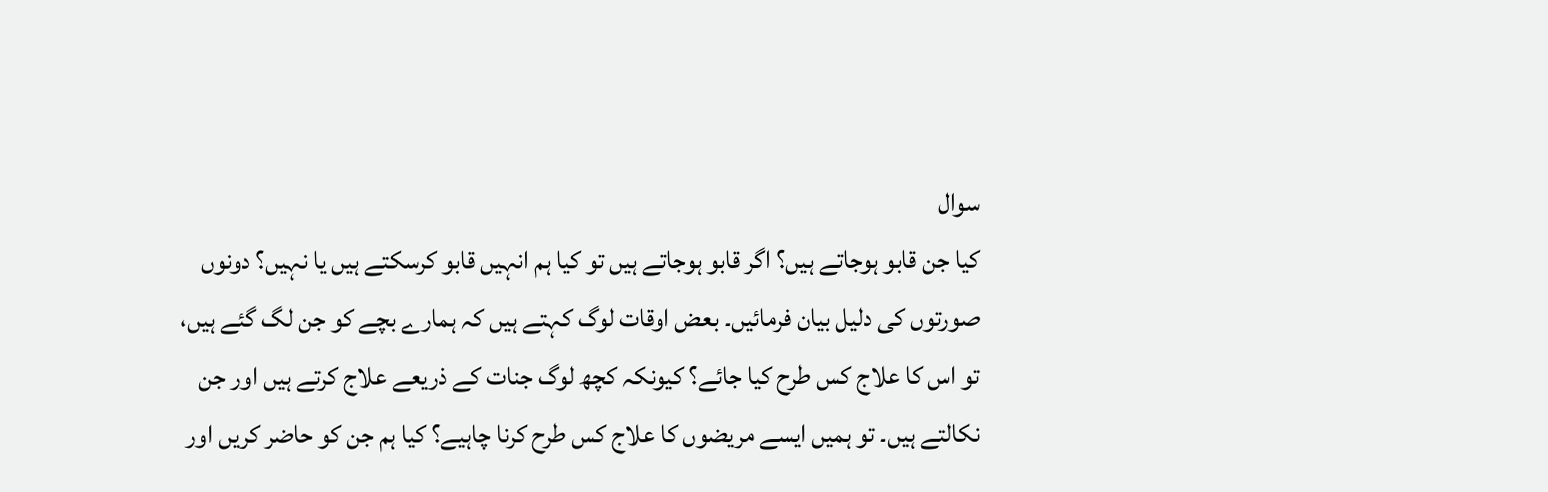سوال
کیا جن قابو ہوجاتے ہیں؟ اگر قابو ہوجاتے ہیں تو کیا ہم انہیں قابو کرسکتے ہیں یا نہیں؟ دونوں صورتوں کی دلیل بیان فرمائیں۔ بعض اوقات لوگ کہتے ہیں کہ ہمارے بچے کو جن لگ گئے ہیں، تو اس کا علاج کس طرح کیا جائے؟ کیونکہ کچھ لوگ جنات کے ذریعے علاج کرتے ہیں اور جن نکالتے ہیں۔ تو ہمیں ایسے مریضوں کا علاج کس طرح کرنا چاہیے؟ کیا ہم جن کو حاضر کریں اور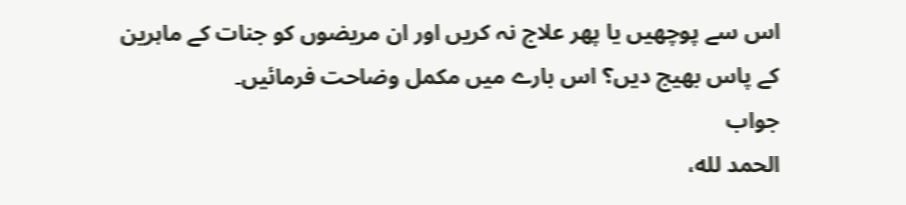اس سے پوچھیں یا پھر علاج نہ کریں اور ان مریضوں کو جنات کے ماہرین کے پاس بھیج دیں؟ اس بارے میں مکمل وضاحت فرمائیں۔
جواب
الحمد لله،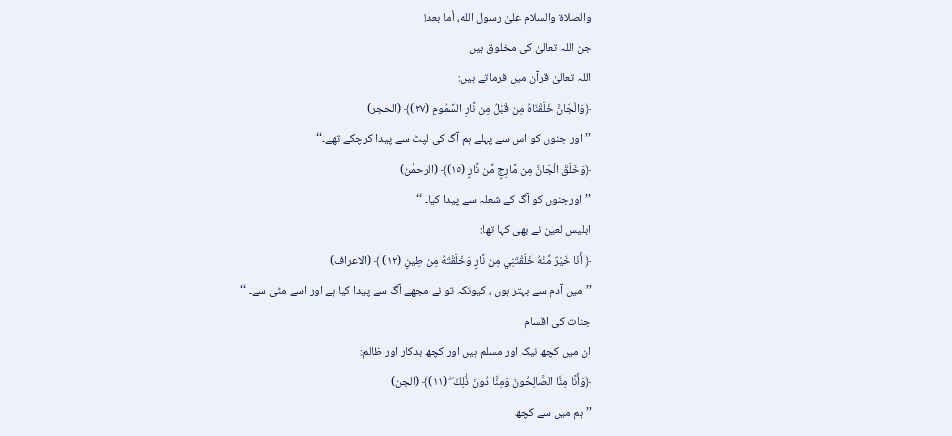والصلاة والسلام علىٰ رسول الله، أما بعد!
جن اللہ تعالیٰ کی مخلوق ہیں
اللہ تعالیٰ قرآن میں فرماتے ہیں:
﴿وَالْجَانَّ خَلَقْنَاهُ مِن قَبْلُ مِن نَّارِ السَّمُومِ (٢٧)﴾ (الحجر)
’’ اور جنوں کو اس سے پہلے ہم آگ کی لپٹ سے پیدا کرچکے تھے۔‘‘
﴿وَخَلَقَ الْجَانَّ مِن مَّارِجٍ مِّن نَّارٍ (١٥)﴾ (الرحمٰن)
’’ اورجنوں کو آگ کے شعلہ سے پیدا کیا۔ ‘‘
ابلیس لعین نے بھی کہا تھا:
﴿ أَنَا خَيْرٌ مِّنْهُ خَلَقْتَنِي مِن نَّارٍ وَخَلَقْتَهُ مِن طِينٍ (١٢) ﴾ (الاعراف)
’’میں آدم سے بہتر ہوں ، کیونکہ تو نے مجھے آگ سے پیدا کیا ہے اور اسے مٹی سے۔ ‘‘
جنات کی اقسام
ان میں کچھ نیک اور مسلم ہیں اور کچھ بدکار اور ظالم:
﴿وَأَنَّا مِنَّا الصَّالِحُونَ وَمِنَّا دُونَ ذَٰلِكَ ۖ (١١)﴾ (الجن)
’’ ہم میں سے کچھ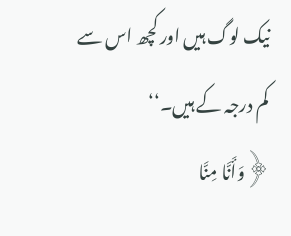نیک لوگ ہیں اور کچھ اس سے کم درجہ کے ہیں۔‘‘
﴿وَأَنَّا مِنَّا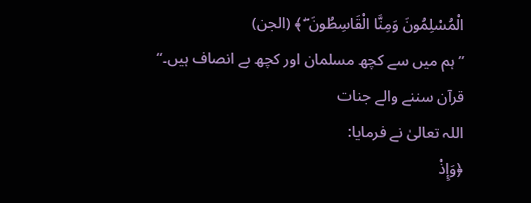الْمُسْلِمُونَ وَمِنَّا الْقَاسِطُونَ ۖ ﴾ (الجن)
’’ہم میں سے کچھ مسلمان اور کچھ بے انصاف ہیں۔‘‘
قرآن سننے والے جنات
اللہ تعالیٰ نے فرمایا:
﴿وَإِذْ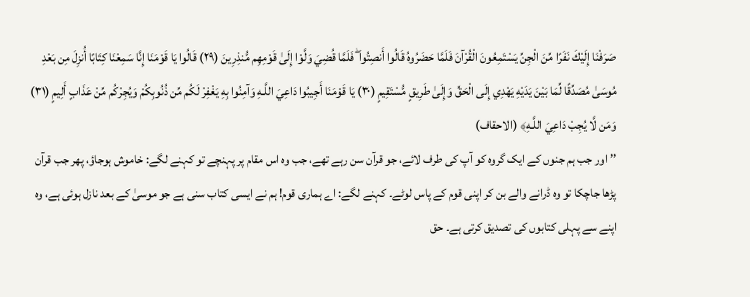صَرَفْنَا إِلَيْكَ نَفَرًا مِّنَ الْجِنِّ يَسْتَمِعُونَ الْقُرْآنَ فَلَمَّا حَضَرُوهُ قَالُوا أَنصِتُوا ۖ فَلَمَّا قُضِيَ وَلَّوْا إِلَىٰ قَوْمِهِم مُّنذِرِينَ (٢٩) قَالُوا يَا قَوْمَنَا إِنَّا سَمِعْنَا كِتَابًا أُنزِلَ مِن بَعْدِ مُوسَىٰ مُصَدِّقًا لِّمَا بَيْنَ يَدَيْهِ يَهْدِي إِلَى الْحَقِّ وَإِلَىٰ طَرِيقٍ مُّسْتَقِيمٍ (٣٠) يَا قَوْمَنَا أَجِيبُوا دَاعِيَ اللَّـهِ وَآمِنُوا بِهِ يَغْفِرْ لَكُم مِّن ذُنُوبِكُمْ وَيُجِرْكُم مِّنْ عَذَابٍ أَلِيمٍ (٣١) وَمَن لَّا يُجِبْ دَاعِيَ اللَّـهِ﴾ (الاحقاف)
’’ اور جب ہم جنوں کے ایک گروہ کو آپ کی طرف لائے، جو قرآن سن رہے تھے، جب وہ اس مقام پر پہنچے تو کہنے لگے: خاموش ہوجاؤ، پھر جب قرآن پڑھا جاچکا تو وہ ڈرانے والے بن کر اپنی قوم کے پاس لوٹے۔ کہنے لگے: اے ہماری قوم! ہم نے ایسی کتاب سنی ہے جو موسیٰ کے بعد نازل ہوئی ہے، وہ اپنے سے پہلی کتابوں کی تصدیق کرتی ہے۔ حق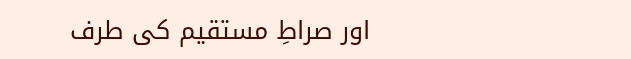اور صراطِ مستقیم کی طرف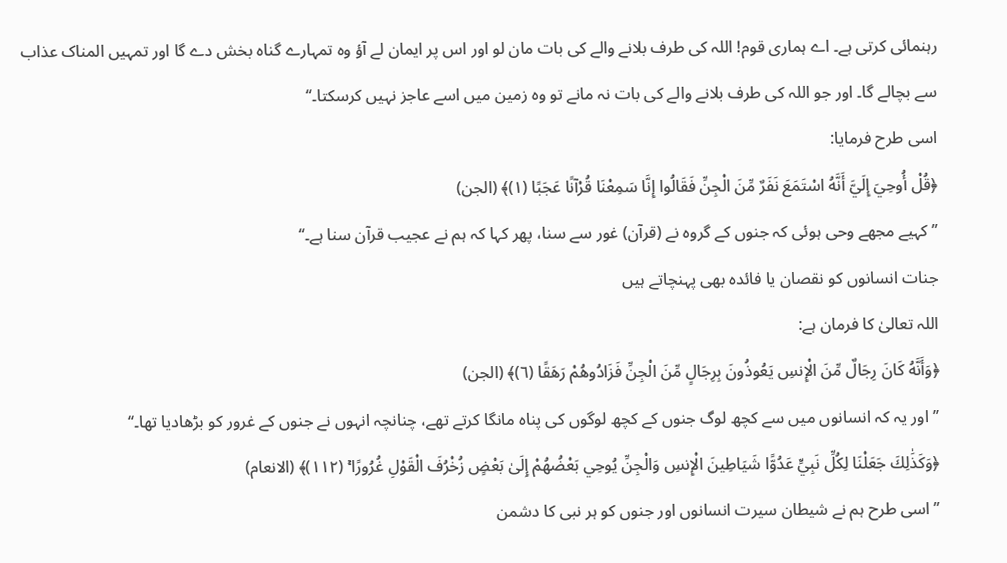رہنمائی کرتی ہے۔ اے ہماری قوم! اللہ کی طرف بلانے والے کی بات مان لو اور اس پر ایمان لے آؤ وہ تمہارے گناہ بخش دے گا اور تمہیں المناک عذاب سے بچالے گا۔ اور جو اللہ کی طرف بلانے والے کی بات نہ مانے تو وہ زمین میں اسے عاجز نہیں کرسکتا۔‘‘
اسی طرح فرمایا:
﴿قُلْ أُوحِيَ إِلَيَّ أَنَّهُ اسْتَمَعَ نَفَرٌ مِّنَ الْجِنِّ فَقَالُوا إِنَّا سَمِعْنَا قُرْآنًا عَجَبًا (١)﴾ (الجن)
’’ کہیے مجھے وحی ہوئی کہ جنوں کے گروہ نے (قرآن) غور سے سنا، پھر کہا کہ ہم نے عجیب قرآن سنا ہے۔‘‘
جنات انسانوں کو نقصان یا فائدہ بھی پہنچاتے ہیں
اللہ تعالیٰ کا فرمان ہے:
﴿وَأَنَّهُ كَانَ رِجَالٌ مِّنَ الْإِنسِ يَعُوذُونَ بِرِجَالٍ مِّنَ الْجِنِّ فَزَادُوهُمْ رَهَقًا (٦)﴾ (الجن)
’’ اور یہ کہ انسانوں میں سے کچھ لوگ جنوں کے کچھ لوگوں کی پناہ مانگا کرتے تھے، چنانچہ انہوں نے جنوں کے غرور کو بڑھادیا تھا۔‘‘
﴿وَكَذَٰلِكَ جَعَلْنَا لِكُلِّ نَبِيٍّ عَدُوًّا شَيَاطِينَ الْإِنسِ وَالْجِنِّ يُوحِي بَعْضُهُمْ إِلَىٰ بَعْضٍ زُخْرُفَ الْقَوْلِ غُرُورًا ۚ (١١٢)﴾ (الانعام)
’’ اسی طرح ہم نے شیطان سیرت انسانوں اور جنوں کو ہر نبی کا دشمن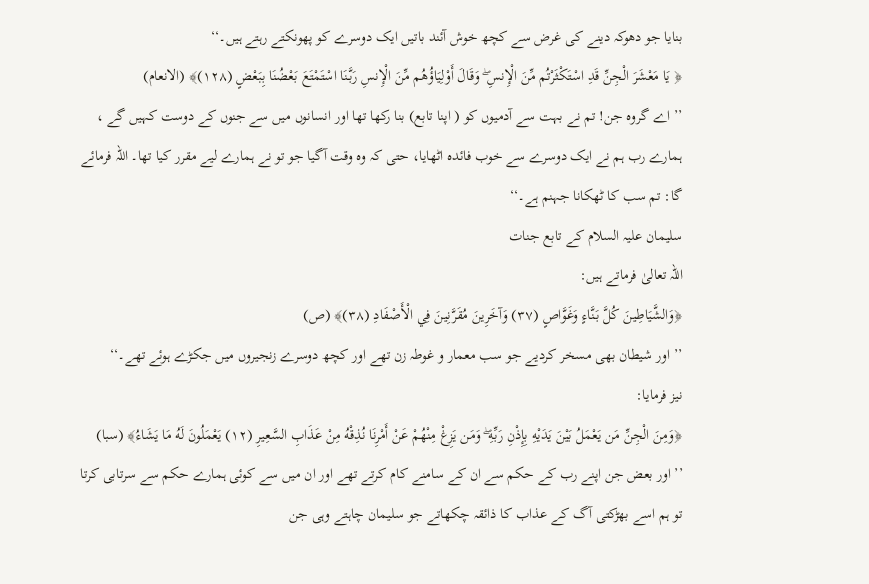بنایا جو دھوکہ دینے کی غرض سے کچھ خوش آئند باتیں ایک دوسرے کو پھونکتے رہتے ہیں۔‘‘
﴿ يَا مَعْشَرَ الْجِنِّ قَدِ اسْتَكْثَرْتُم مِّنَ الْإِنسِ ۖ وَقَالَ أَوْلِيَاؤُهُم مِّنَ الْإِنسِ رَبَّنَا اسْتَمْتَعَ بَعْضُنَا بِبَعْضٍ (١٢٨)﴾ (الانعام)
’’ اے گروہ جن! تم نے بہت سے آدمیوں کو ( اپنا تابع) بنا رکھا تھا اور انسانوں میں سے جنوں کے دوست کہیں گے ، ہمارے رب ہم نے ایک دوسرے سے خوب فائدہ اٹھایا، حتی کہ وہ وقت آگیا جو تو نے ہمارے لیے مقرر کیا تھا۔ اللہ فرمائے گا: تم سب کا ٹھکانا جہنم ہے۔‘‘
سلیمان علیہ السلام کے تابع جنات
اللہ تعالیٰ فرماتے ہیں:
﴿وَالشَّيَاطِينَ كُلَّ بَنَّاءٍ وَغَوَّاصٍ (٣٧) وَآخَرِينَ مُقَرَّنِينَ فِي الْأَصْفَادِ (٣٨)﴾ (ص)
’’ اور شیطان بھی مسخر کردیے جو سب معمار و غوطہ زن تھے اور کچھ دوسرے زنجیروں میں جکڑے ہوئے تھے۔‘‘
نیز فرمایا:
﴿وَمِنَ الْجِنِّ مَن يَعْمَلُ بَيْنَ يَدَيْهِ بِإِذْنِ رَبِّهِ ۖ وَمَن يَزِغْ مِنْهُمْ عَنْ أَمْرِنَا نُذِقْهُ مِنْ عَذَابِ السَّعِيرِ (١٢) يَعْمَلُونَ لَهُ مَا يَشَاءُ﴾ (سبا)
’’ اور بعض جن اپنے رب کے حکم سے ان کے سامنے کام کرتے تھے اور ان میں سے کوئی ہمارے حکم سے سرتابی کرتا تو ہم اسے بھڑکتی آگ کے عذاب کا ذائقہ چکھاتے جو سلیمان چاہتے وہی جن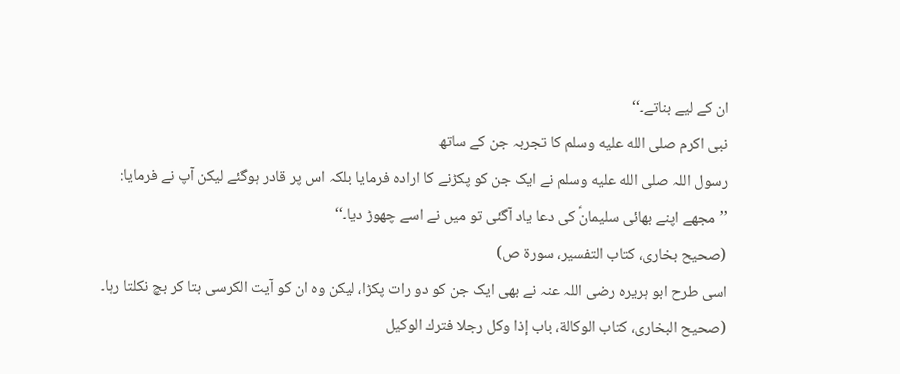ان کے لیے بناتے۔‘‘
نبی اکرم صلى الله عليه وسلم کا تجربہ جن کے ساتھ
رسول اللہ صلى الله عليه وسلم نے ایک جن کو پکڑنے کا ارادہ فرمایا بلکہ اس پر قادر ہوگئے لیکن آپ نے فرمایا:
’’مجھے اپنے بھائی سلیمانؑ کی دعا یاد آگئی تو میں نے اسے چھوڑ دیا۔‘‘
(صحیح بخاری، کتاب التفسیر، سورۃ ص)
اسی طرح ابو ہریرہ رضی اللہ عنہ نے بھی ایک جن کو دو رات پکڑا، لیکن وہ ان کو آیت الکرسی بتا کر بچ نکلتا رہا۔
(صحیح البخاری، کتاب الوکالة، باب إذا وکل رجلا فترك الوکیل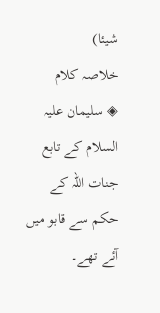شیئا)
خلاصہ کلام
◈ سلیمان علیہ السلام کے تابع جنات اللہ کے حکم سے قابو میں آئے تھے۔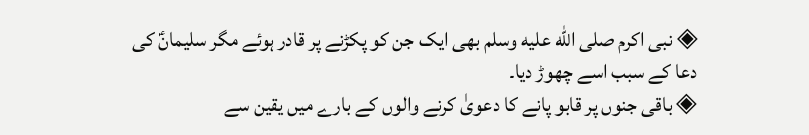◈ نبی اکرم صلى الله عليه وسلم بھی ایک جن کو پکڑنے پر قادر ہوئے مگر سلیمانؑ کی دعا کے سبب اسے چھوڑ دیا۔
◈ باقی جنوں پر قابو پانے کا دعویٰ کرنے والوں کے بارے میں یقین سے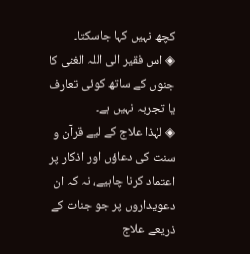کچھ نہیں کہا جاسکتا۔
◈ اس فقیر الی اللہ الغنی کا جنوں کے ساتھ کوئی تعارف یا تجربہ نہیں ہے۔
◈ لہٰذا علاج کے لیے قرآن و سنت کی دعاؤں اور اذکار پر اعتماد کرنا چاہیے، نہ کہ ان دعویداروں پر جو جنات کے ذریعے علاج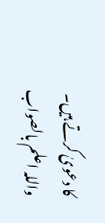کا دعویٰ کرتے ہیں۔
واللہ اعلم بالصواب